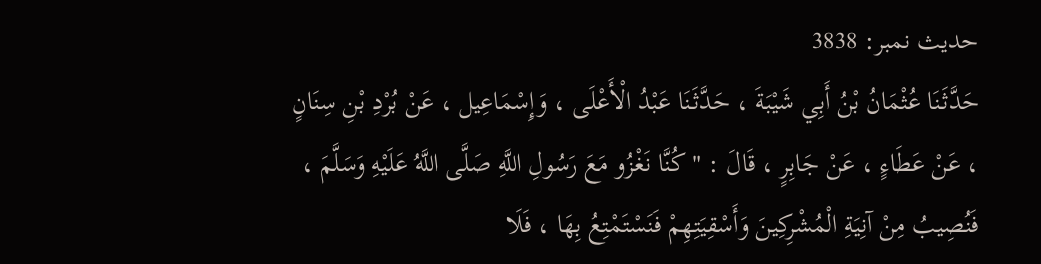حدیث نمبر: 3838
حَدَّثَنَا عُثْمَانُ بْنُ أَبِي شَيْبَةَ ، حَدَّثَنَا عَبْدُ الْأَعْلَى ، وَإِسْمَاعِيل ، عَنْ بُرْدِ بْنِ سِنَانٍ ، عَنْ عَطَاءٍ ، عَنْ جَابِرٍ ، قَالَ : " كُنَّا نَغْزُو مَعَ رَسُولِ اللَّهِ صَلَّى اللَّهُ عَلَيْهِ وَسَلَّمَ ، فَنُصِيبُ مِنْ آنِيَةِ الْمُشْرِكِينَ وَأَسْقِيَتِهِمْ فَنَسْتَمْتِعُ بِهَا ، فَلَا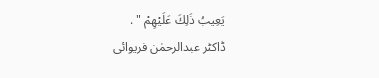يَعِيبُ ذَلِكَ عَلَيْهِمْ " .
ڈاکٹر عبدالرحمٰن فریوائی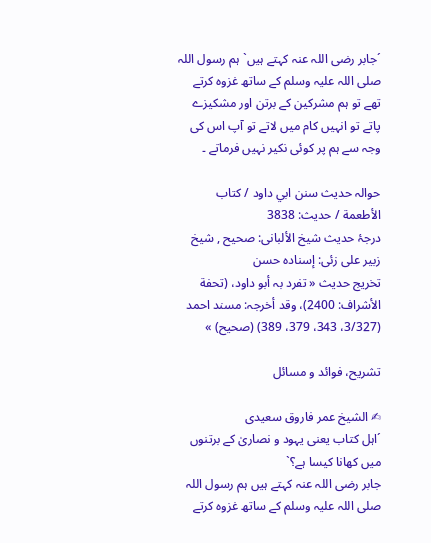´جابر رضی اللہ عنہ کہتے ہیں` ہم رسول اللہ صلی اللہ علیہ وسلم کے ساتھ غزوہ کرتے تھے تو ہم مشرکین کے برتن اور مشکیزے پاتے تو انہیں کام میں لاتے تو آپ اس کی وجہ سے ہم پر کوئی نکیر نہیں فرماتے ۔

حوالہ حدیث سنن ابي داود / كتاب الأطعمة / حدیث: 3838
درجۂ حدیث شیخ الألبانی: صحيح , شیخ زبیر علی زئی: إسناده حسن
تخریج حدیث « تفرد بہ أبو داود، (تحفة الأشراف: 2400)، وقد أخرجہ: مسند احمد (3/327، 343، 379، 389) (صحیح) »

تشریح، فوائد و مسائل

✍ الشیخ عمر فاروق سعیدی
´اہل کتاب یعنی یہود و نصاریٰ کے برتنوں میں کھانا کیسا ہے؟`
جابر رضی اللہ عنہ کہتے ہیں ہم رسول اللہ صلی اللہ علیہ وسلم کے ساتھ غزوہ کرتے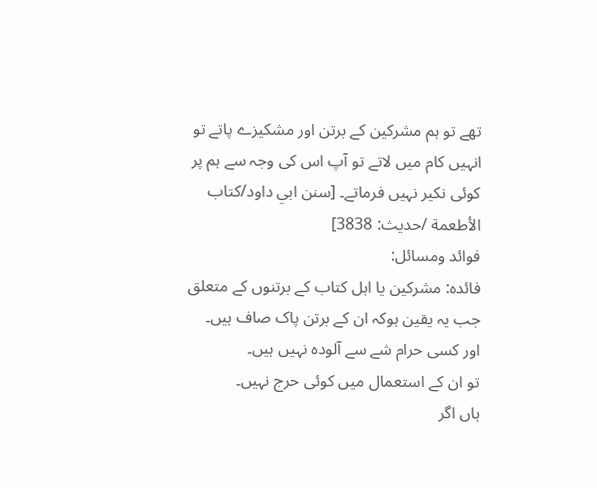تھے تو ہم مشرکین کے برتن اور مشکیزے پاتے تو انہیں کام میں لاتے تو آپ اس کی وجہ سے ہم پر کوئی نکیر نہیں فرماتے۔ [سنن ابي داود/كتاب الأطعمة /حدیث: 3838]
فوائد ومسائل:
فائدہ: مشرکین یا اہل کتاب کے برتنوں کے متعلق جب یہ یقین ہوکہ ان کے برتن پاک صاف ہیں۔
اور کسی حرام شے سے آلودہ نہیں ہیں۔
تو ان کے استعمال میں کوئی حرج نہیں۔
ہاں اگر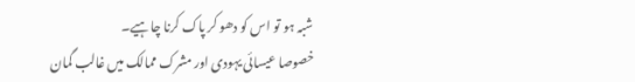شبہ ہو تو اس کو دھو کر پاک کرنا چاہیے۔
خصوصا عیسائی یہودی اور مشرک ممالک میں غالب گمان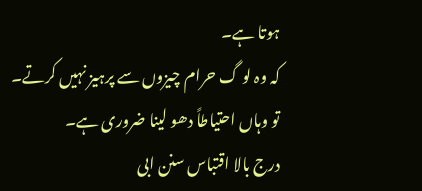ہوتا ہے۔
کہ وہ لو گ حرام چیزوں سے پرہیز نہیں کرتے۔
تو وہاں احتیاطاً دھو لینا ضروری ہے۔
درج بالا اقتباس سنن ابی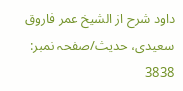داود شرح از الشیخ عمر فاروق سعیدی، حدیث/صفحہ نمبر: 3838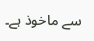سے ماخوذ ہے۔